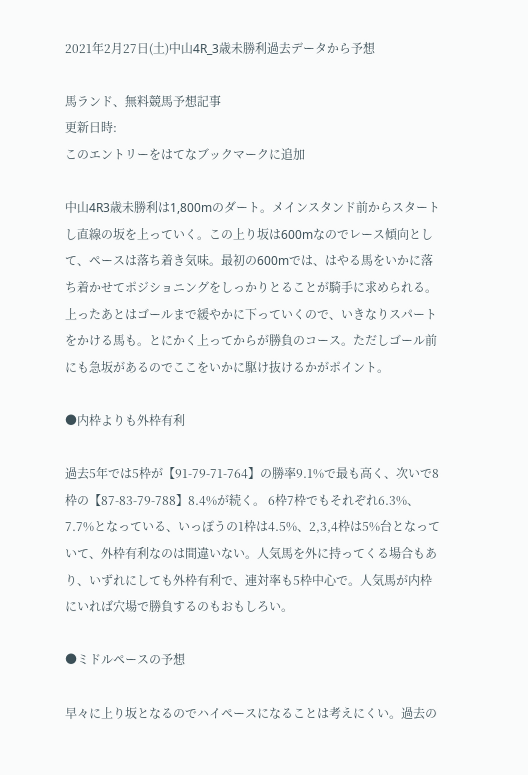2021年2月27日(土)中山4R_3歳未勝利過去データから予想

馬ランド、無料競馬予想記事
更新日時:
このエントリーをはてなブックマークに追加

中山4R3歳未勝利は1,800mのダート。メインスタンド前からスタートし直線の坂を上っていく。この上り坂は600mなのでレース傾向として、ペースは落ち着き気味。最初の600mでは、はやる馬をいかに落ち着かせてポジショニングをしっかりとることが騎手に求められる。上ったあとはゴールまで緩やかに下っていくので、いきなりスパートをかける馬も。とにかく上ってからが勝負のコース。ただしゴール前にも急坂があるのでここをいかに駆け抜けるかがポイント。

●内枠よりも外枠有利

過去5年では5枠が【91-79-71-764】の勝率9.1%で最も高く、次いで8枠の【87-83-79-788】8.4%が続く。 6枠7枠でもそれぞれ6.3%、7.7%となっている、いっぽうの1枠は4.5%、2,3,4枠は5%台となっていて、外枠有利なのは間違いない。人気馬を外に持ってくる場合もあり、いずれにしても外枠有利で、連対率も5枠中心で。人気馬が内枠にいれば穴場で勝負するのもおもしろい。

●ミドルペースの予想

早々に上り坂となるのでハイペースになることは考えにくい。過去の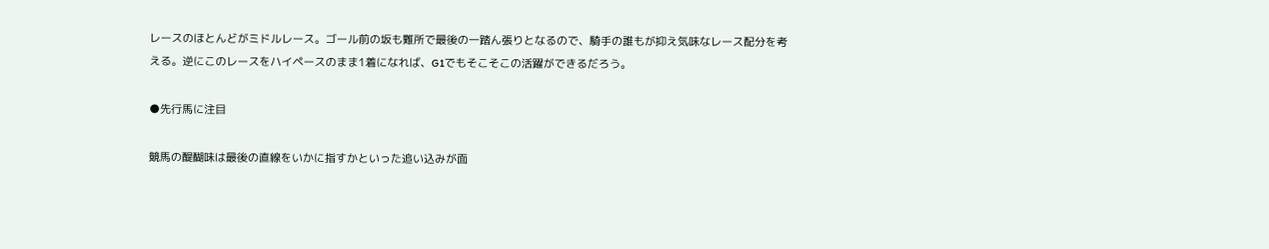レースのほとんどがミドルレース。ゴール前の坂も難所で最後の一踏ん張りとなるので、騎手の誰もが抑え気味なレース配分を考える。逆にこのレースをハイペースのまま1着になれば、G1でもそこそこの活躍ができるだろう。

●先行馬に注目

競馬の醍醐味は最後の直線をいかに指すかといった追い込みが面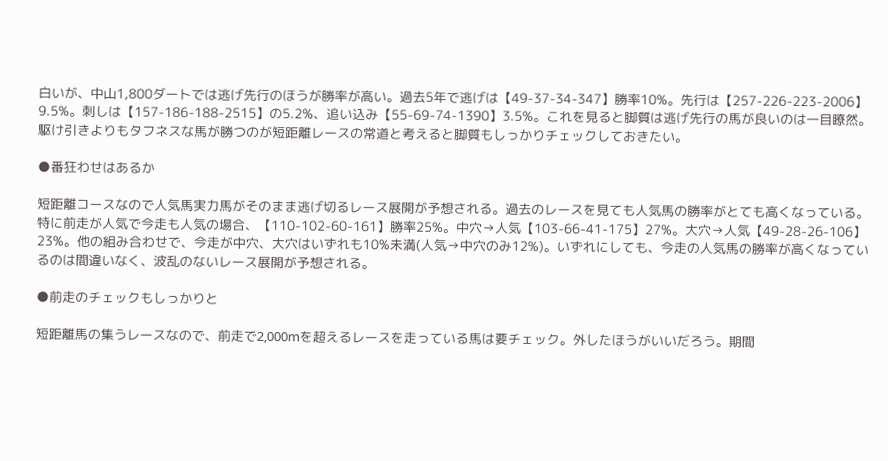白いが、中山1,800ダートでは逃げ先行のほうが勝率が高い。過去5年で逃げは【49-37-34-347】勝率10%。先行は【257-226-223-2006】9.5%。刺しは【157-186-188-2515】の5.2%、追い込み【55-69-74-1390】3.5%。これを見ると脚質は逃げ先行の馬が良いのは一目瞭然。駆け引きよりもタフネスな馬が勝つのが短距離レースの常道と考えると脚質もしっかりチェックしておきたい。

●番狂わせはあるか

短距離コースなので人気馬実力馬がそのまま逃げ切るレース展開が予想される。過去のレースを見ても人気馬の勝率がとても高くなっている。特に前走が人気で今走も人気の場合、【110-102-60-161】勝率25%。中穴→人気【103-66-41-175】27%。大穴→人気【49-28-26-106】23%。他の組み合わせで、今走が中穴、大穴はいずれも10%未満(人気→中穴のみ12%)。いずれにしても、今走の人気馬の勝率が高くなっているのは間違いなく、波乱のないレース展開が予想される。

●前走のチェックもしっかりと

短距離馬の集うレースなので、前走で2,000mを超えるレースを走っている馬は要チェック。外したほうがいいだろう。期間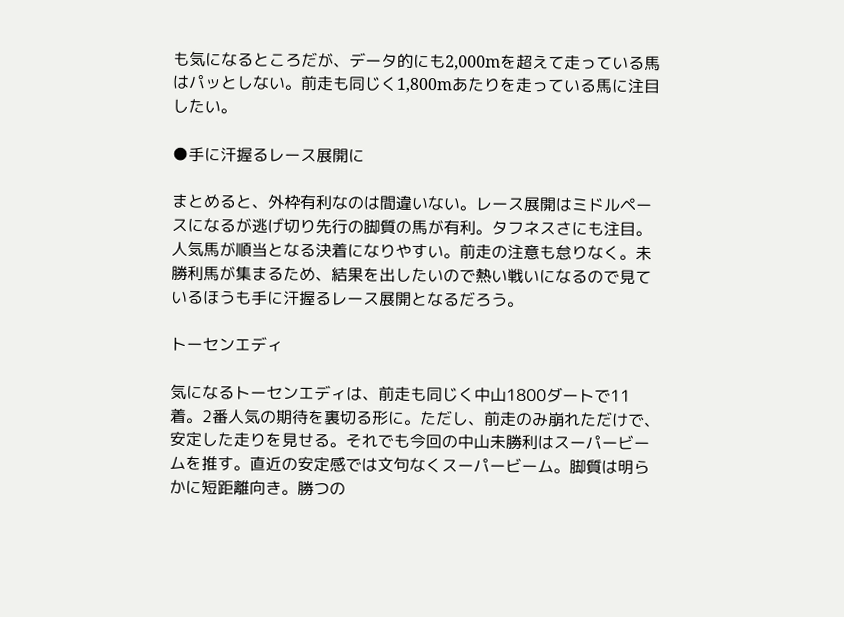も気になるところだが、データ的にも2,000mを超えて走っている馬はパッとしない。前走も同じく1,800mあたりを走っている馬に注目したい。

●手に汗握るレース展開に

まとめると、外枠有利なのは間違いない。レース展開はミドルペースになるが逃げ切り先行の脚質の馬が有利。タフネスさにも注目。人気馬が順当となる決着になりやすい。前走の注意も怠りなく。未勝利馬が集まるため、結果を出したいので熱い戦いになるので見ているほうも手に汗握るレース展開となるだろう。

トーセンエディ

気になるトーセンエディは、前走も同じく中山1800ダートで11着。2番人気の期待を裏切る形に。ただし、前走のみ崩れただけで、安定した走りを見せる。それでも今回の中山未勝利はスーパービームを推す。直近の安定感では文句なくスーパービーム。脚質は明らかに短距離向き。勝つの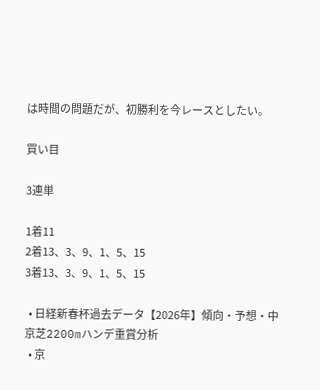は時間の問題だが、初勝利を今レースとしたい。

買い目

3連単

1着11
2着13、3、9、1、5、15
3着13、3、9、1、5、15

  • 日経新春杯過去データ【2026年】傾向・予想・中京芝2200mハンデ重賞分析
  • 京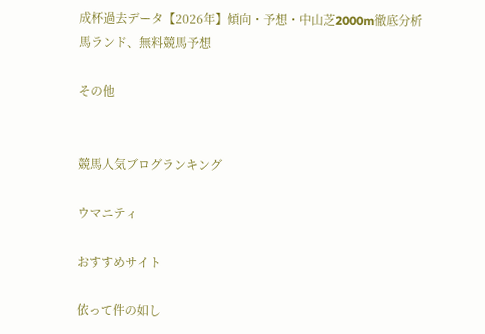成杯過去データ【2026年】傾向・予想・中山芝2000m徹底分析
馬ランド、無料競馬予想

その他


競馬人気ブログランキング

ウマニティ

おすすめサイト

依って件の如し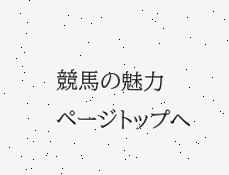競馬の魅力
ページトップへ